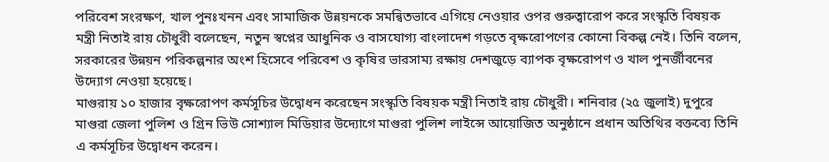পরিবেশ সংরক্ষণ, খাল পুনঃখনন এবং সামাজিক উন্নয়নকে সমন্বিতভাবে এগিয়ে নেওয়ার ওপর গুরুত্বারোপ করে সংস্কৃতি বিষয়ক মন্ত্রী নিতাই রায় চৌধুরী বলেছেন, নতুন স্বপ্নের আধুনিক ও বাসযোগ্য বাংলাদেশ গড়তে বৃক্ষরোপণের কোনো বিকল্প নেই। তিনি বলেন, সরকারের উন্নয়ন পরিকল্পনার অংশ হিসেবে পরিবেশ ও কৃষির ভারসাম্য রক্ষায় দেশজুড়ে ব্যাপক বৃক্ষরোপণ ও খাল পুনর্জীবনের উদ্যোগ নেওয়া হয়েছে।
মাগুরায় ১০ হাজার বৃক্ষরোপণ কর্মসূচির উদ্বোধন করেছেন সংস্কৃতি বিষয়ক মন্ত্রী নিতাই রায় চৌধুরী। শনিবার (২৫ জুলাই) দুপুরে মাগুরা জেলা পুলিশ ও গ্রিন ভিউ সোশ্যাল মিডিয়ার উদ্যোগে মাগুরা পুলিশ লাইন্সে আয়োজিত অনুষ্ঠানে প্রধান অতিথির বক্তব্যে তিনি এ কর্মসূচির উদ্বোধন করেন।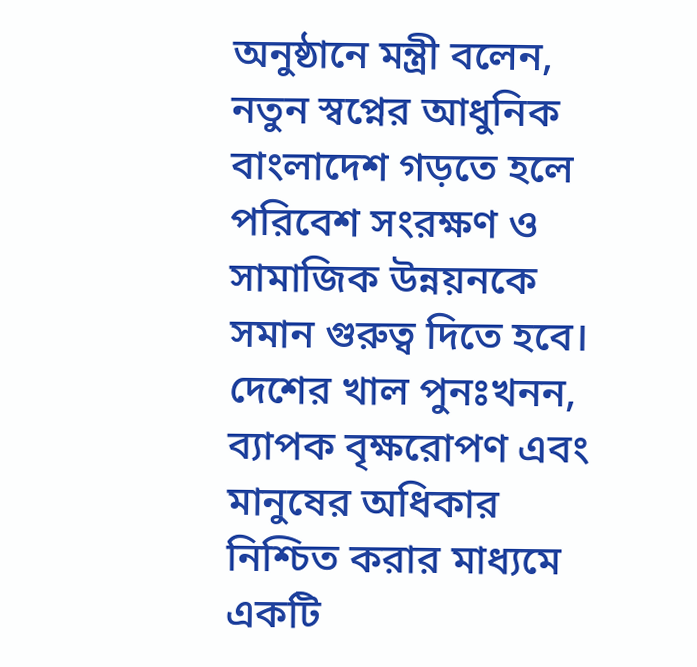অনুষ্ঠানে মন্ত্রী বলেন, নতুন স্বপ্নের আধুনিক বাংলাদেশ গড়তে হলে পরিবেশ সংরক্ষণ ও সামাজিক উন্নয়নকে সমান গুরুত্ব দিতে হবে। দেশের খাল পুনঃখনন, ব্যাপক বৃক্ষরোপণ এবং মানুষের অধিকার নিশ্চিত করার মাধ্যমে একটি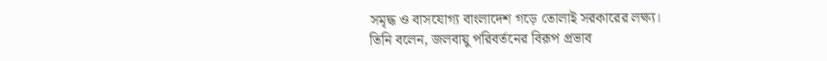সমৃদ্ধ ও বাসযোগ্য বাংলাদেশ গড়ে তোলাই সরকারের লক্ষ্য।
তিনি বলেন, জলবায়ু পরিবর্তনের বিরূপ প্রভাব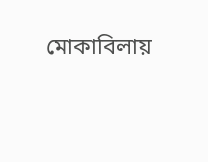মোকাবিলায়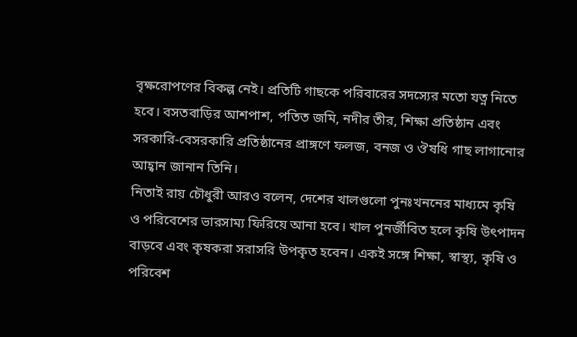বৃক্ষরোপণের বিকল্প নেই। প্রতিটি গাছকে পরিবারের সদস্যের মতো যত্ন নিতে হবে। বসতবাড়ির আশপাশ, পতিত জমি, নদীর তীর, শিক্ষা প্রতিষ্ঠান এবং সরকারি-বেসরকারি প্রতিষ্ঠানের প্রাঙ্গণে ফলজ, বনজ ও ঔষধি গাছ লাগানোর আহ্বান জানান তিনি।
নিতাই রায় চৌধুরী আরও বলেন, দেশের খালগুলো পুনঃখননের মাধ্যমে কৃষি ও পরিবেশের ভারসাম্য ফিরিয়ে আনা হবে। খাল পুনর্জীবিত হলে কৃষি উৎপাদন বাড়বে এবং কৃষকরা সরাসরি উপকৃত হবেন। একই সঙ্গে শিক্ষা, স্বাস্থ্য, কৃষি ও পরিবেশ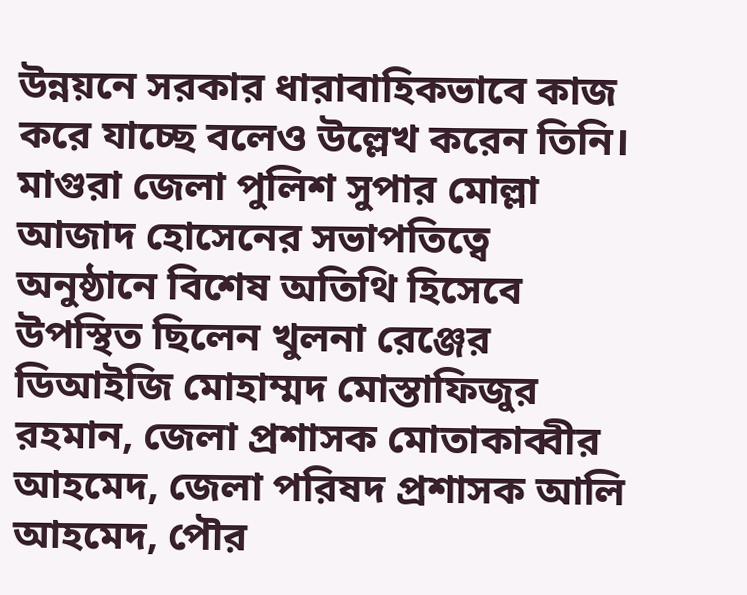উন্নয়নে সরকার ধারাবাহিকভাবে কাজ করে যাচ্ছে বলেও উল্লেখ করেন তিনি।
মাগুরা জেলা পুলিশ সুপার মোল্লা আজাদ হোসেনের সভাপতিত্বে অনুষ্ঠানে বিশেষ অতিথি হিসেবে উপস্থিত ছিলেন খুলনা রেঞ্জের ডিআইজি মোহাম্মদ মোস্তাফিজুর রহমান, জেলা প্রশাসক মোতাকাব্বীর আহমেদ, জেলা পরিষদ প্রশাসক আলি আহমেদ, পৌর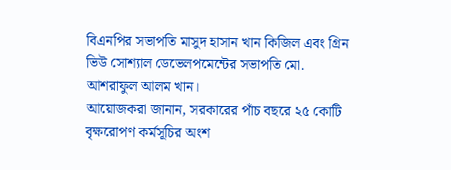বিএনপির সভাপতি মাসুদ হাসান খান কিজিল এবং গ্রিন ভিউ সোশ্যাল ডেভেলপমেন্টের সভাপতি মো. আশরাফুল আলম খান।
আয়োজকরা জানান, সরকারের পাঁচ বছরে ২৫ কোটি বৃক্ষরোপণ কর্মসূচির অংশ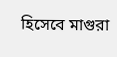হিসেবে মাগুরা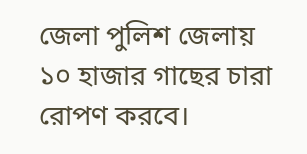জেলা পুলিশ জেলায় ১০ হাজার গাছের চারা রোপণ করবে।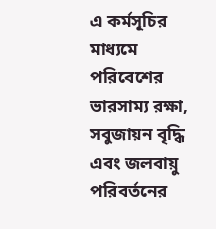এ কর্মসূচির মাধ্যমে পরিবেশের ভারসাম্য রক্ষা, সবুজায়ন বৃদ্ধি এবং জলবায়ু পরিবর্তনের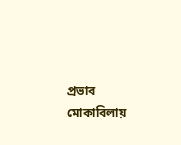প্রভাব মোকাবিলায়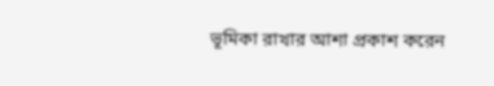ভূমিকা রাখার আশা প্রকাশ করেন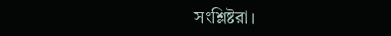সংশ্লিষ্টরা।